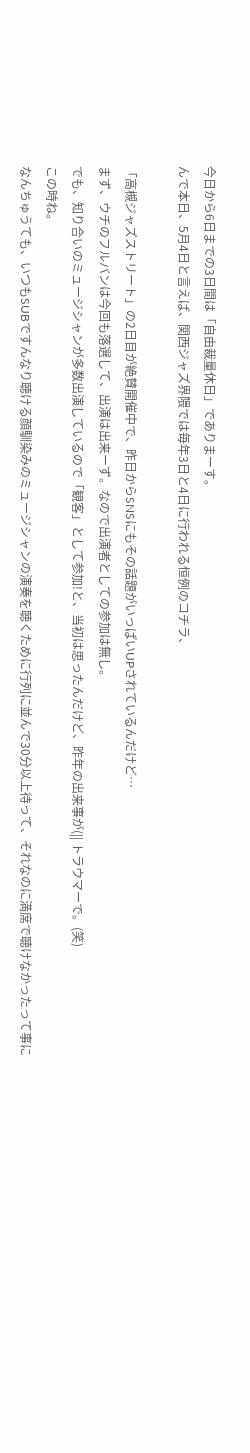今日から6日までの3日間は「自由裁量休日」でありまーす。
んで本日、5月4日と言えば、関西ジャズ界隈では毎年3日と4日に行われる恒例のコチラ、

「高槻ジャズストリート」の2日目が絶賛開催中で、昨日からSNSにもその話題がいっぱいUPされているんだけど…
まず、ウチのフルバンは今回も落選して、出演は出来ーず。なので出演者としての参加は無し。
でも、知り合いのミュージシャンが多数出演しているので「観客」として参加!と、当初は思ったんだけど、昨年の出来事が(|| トラウマーで。(笑)
この時ね。
なんちゅうても、いつもSUBですんなり聴ける顔馴染みのミュージシャンの演奏を聴くために行列に並んで30分以上待って、それなのに満席で聴けなかったって事に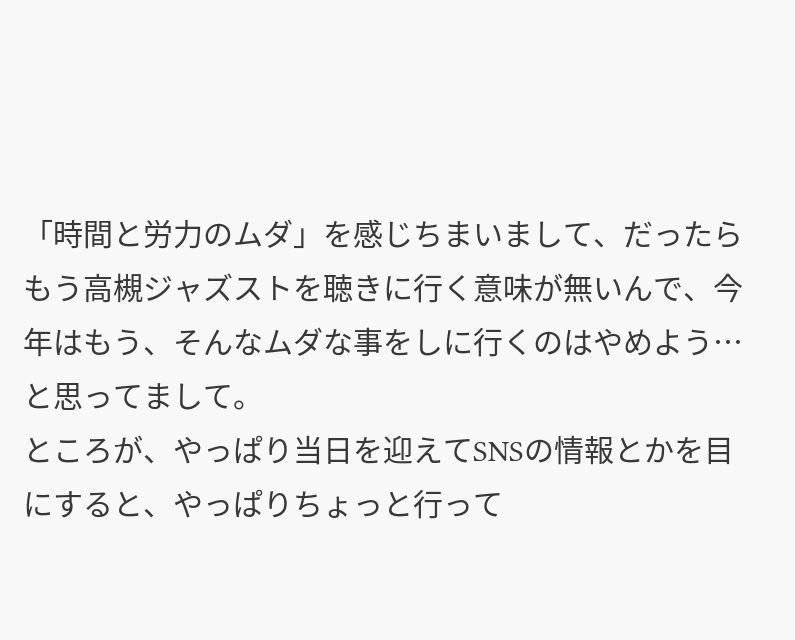「時間と労力のムダ」を感じちまいまして、だったらもう高槻ジャズストを聴きに行く意味が無いんで、今年はもう、そんなムダな事をしに行くのはやめよう…と思ってまして。
ところが、やっぱり当日を迎えてSNSの情報とかを目にすると、やっぱりちょっと行って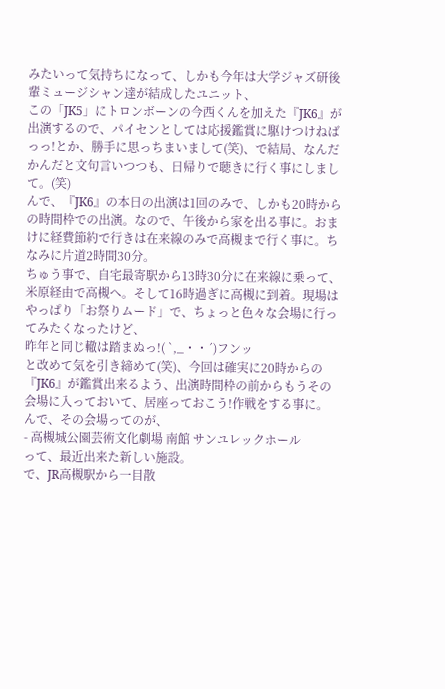みたいって気持ちになって、しかも今年は大学ジャズ研後輩ミュージシャン達が結成したユニット、
この「JK5」にトロンボーンの今西くんを加えた『JK6』が出演するので、パイセンとしては応援鑑賞に駆けつけねばっっ!とか、勝手に思っちまいまして(笑)、で結局、なんだかんだと文句言いつつも、日帰りで聴きに行く事にしまして。(笑)
んで、『JK6』の本日の出演は1回のみで、しかも20時からの時間枠での出演。なので、午後から家を出る事に。おまけに経費節約で行きは在来線のみで高槻まで行く事に。ちなみに片道2時間30分。
ちゅう事で、自宅最寄駅から13時30分に在来線に乗って、米原経由で高槻へ。そして16時過ぎに高槻に到着。現場はやっぱり「お祭りムード」で、ちょっと色々な会場に行ってみたくなったけど、
昨年と同じ轍は踏まぬっ!( `,_・・´)フンッ
と改めて気を引き締めて(笑)、今回は確実に20時からの『JK6』が鑑賞出来るよう、出演時間枠の前からもうその会場に入っておいて、居座っておこう!作戦をする事に。
んで、その会場ってのが、
- 高槻城公園芸術文化劇場 南館 サンユレックホール
って、最近出来た新しい施設。
で、JR高槻駅から一目散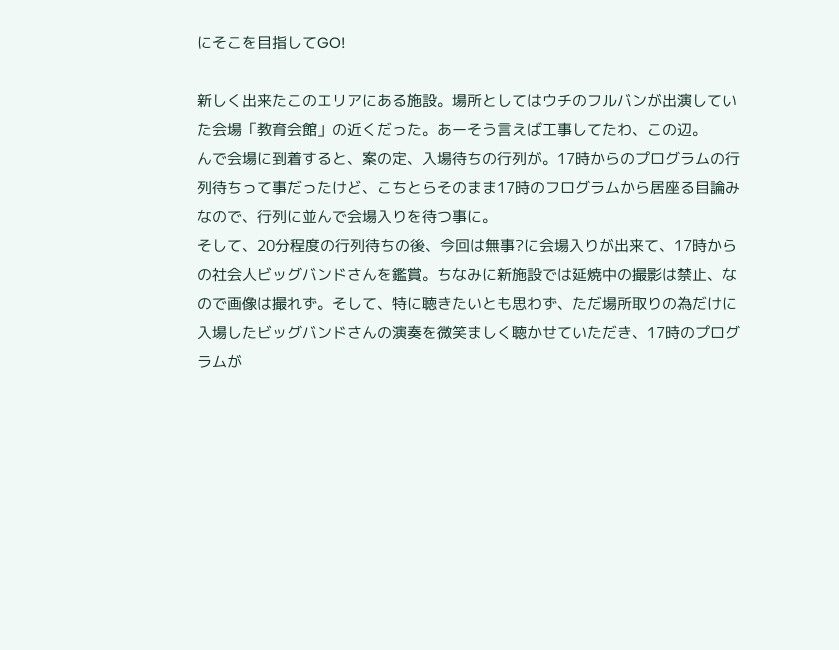にそこを目指してGO!

新しく出来たこのエリアにある施設。場所としてはウチのフルバンが出演していた会場「教育会館」の近くだった。あーそう言えば工事してたわ、この辺。
んで会場に到着すると、案の定、入場待ちの行列が。17時からのプログラムの行列待ちって事だったけど、こちとらそのまま17時のフログラムから居座る目論みなので、行列に並んで会場入りを待つ事に。
そして、20分程度の行列待ちの後、今回は無事?に会場入りが出来て、17時からの社会人ビッグバンドさんを鑑賞。ちなみに新施設では延焼中の撮影は禁止、なので画像は撮れず。そして、特に聴きたいとも思わず、ただ場所取りの為だけに入場したビッグバンドさんの演奏を微笑ましく聴かせていただき、17時のプログラムが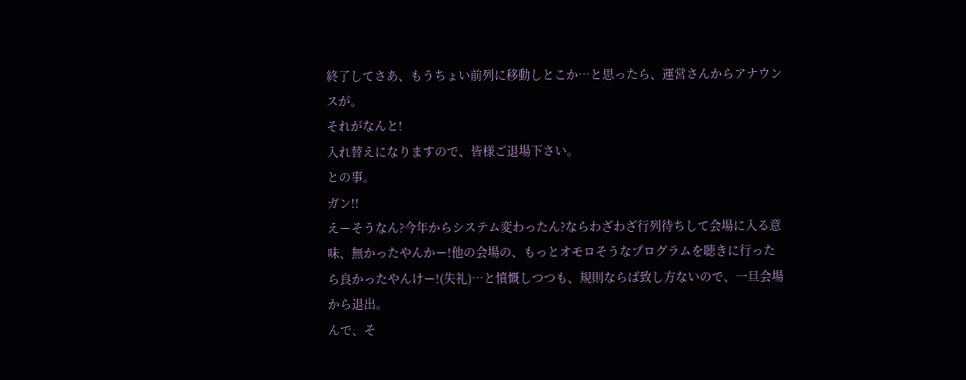終了してさあ、もうちょい前列に移動しとこか…と思ったら、運営さんからアナウンスが。
それがなんと!
入れ替えになりますので、皆様ご退場下さい。
との事。
ガン!!
えーそうなん?今年からシステム変わったん?ならわざわざ行列待ちして会場に入る意味、無かったやんかー!他の会場の、もっとオモロそうなプログラムを聴きに行ったら良かったやんけー!(失礼)…と憤慨しつつも、規則ならば致し方ないので、一旦会場から退出。
んで、そ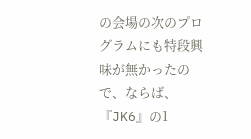の会場の次のプログラムにも特段興味が無かったので、ならば、『JK6』の1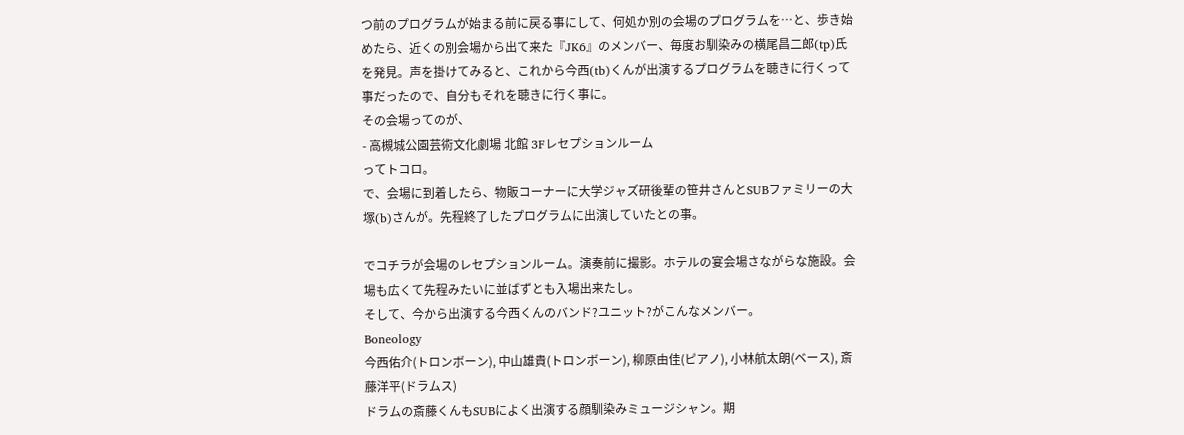つ前のプログラムが始まる前に戻る事にして、何処か別の会場のプログラムを…と、歩き始めたら、近くの別会場から出て来た『JK6』のメンバー、毎度お馴染みの横尾昌二郎(tp)氏を発見。声を掛けてみると、これから今西(tb)くんが出演するプログラムを聴きに行くって事だったので、自分もそれを聴きに行く事に。
その会場ってのが、
- 高槻城公園芸術文化劇場 北館 3Fレセプションルーム
ってトコロ。
で、会場に到着したら、物販コーナーに大学ジャズ研後輩の笹井さんとSUBファミリーの大塚(b)さんが。先程終了したプログラムに出演していたとの事。

でコチラが会場のレセプションルーム。演奏前に撮影。ホテルの宴会場さながらな施設。会場も広くて先程みたいに並ばずとも入場出来たし。
そして、今から出演する今西くんのバンド?ユニット?がこんなメンバー。
Boneology
今西佑介(トロンボーン), 中山雄貴(トロンボーン), 柳原由佳(ピアノ), 小林航太朗(ベース), 斎藤洋平(ドラムス)
ドラムの斎藤くんもSUBによく出演する顔馴染みミュージシャン。期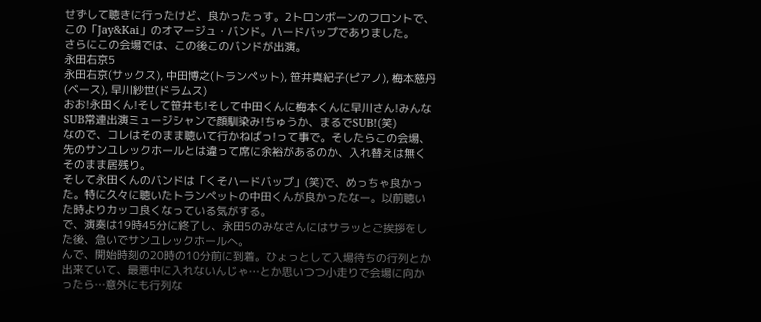せずして聴きに行ったけど、良かったっす。2トロンボーンのフロントで、
この「Jay&Kai」のオマージュ・バンド。ハードバップでありました。
さらにこの会場では、この後このバンドが出演。
永田右京5
永田右京(サックス), 中田博之(トランペット), 笹井真紀子(ピアノ), 梅本慈丹(ベース), 早川紗世(ドラムス)
おお!永田くん!そして笹井も!そして中田くんに梅本くんに早川さん!みんなSUB常連出演ミュージシャンで顔馴染み!ちゅうか、まるでSUB!(笑)
なので、コレはそのまま聴いて行かねばっ!って事で。そしたらこの会場、先のサンユレックホールとは違って席に余裕があるのか、入れ替えは無くそのまま居残り。
そして永田くんのバンドは「くそハードバップ」(笑)で、めっちゃ良かった。特に久々に聴いたトランペットの中田くんが良かったなー。以前聴いた時よりカッコ良くなっている気がする。
で、演奏は19時45分に終了し、永田5のみなさんにはサラッとご挨拶をした後、急いでサンユレックホールへ。
んで、開始時刻の20時の10分前に到着。ひょっとして入場待ちの行列とか出来ていて、最悪中に入れないんじゃ…とか思いつつ小走りで会場に向かったら…意外にも行列な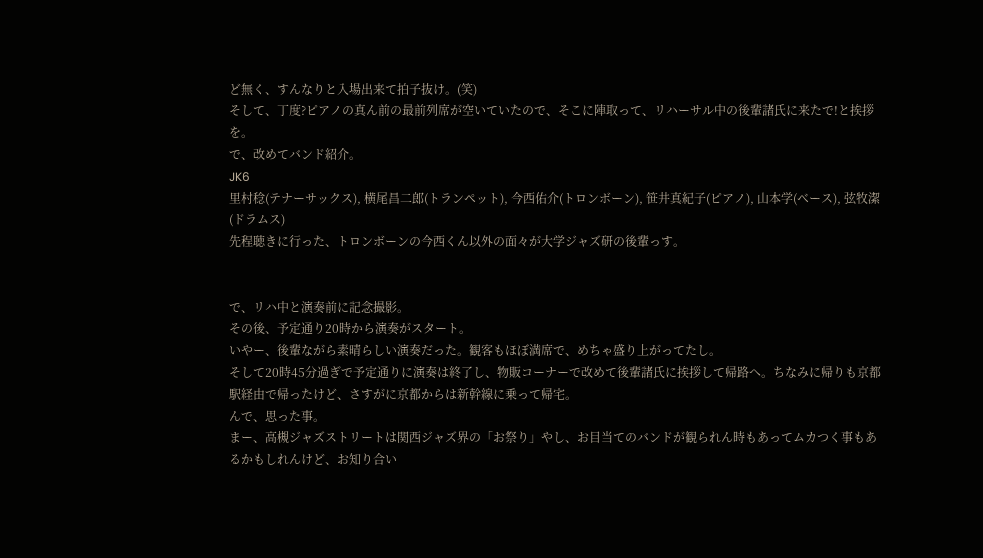ど無く、すんなりと入場出来て拍子抜け。(笑)
そして、丁度?ピアノの真ん前の最前列席が空いていたので、そこに陣取って、リハーサル中の後輩諸氏に来たで!と挨拶を。
で、改めてバンド紹介。
JK6
里村稔(テナーサックス), 横尾昌二郎(トランペット), 今西佑介(トロンボーン), 笹井真紀子(ピアノ), 山本学(ベース), 弦牧潔(ドラムス)
先程聴きに行った、トロンボーンの今西くん以外の面々が大学ジャズ研の後輩っす。


で、リハ中と演奏前に記念撮影。
その後、予定通り20時から演奏がスタート。
いやー、後輩ながら素晴らしい演奏だった。観客もほぼ満席で、めちゃ盛り上がってたし。
そして20時45分過ぎで予定通りに演奏は終了し、物販コーナーで改めて後輩諸氏に挨拶して帰路へ。ちなみに帰りも京都駅経由で帰ったけど、さすがに京都からは新幹線に乗って帰宅。
んで、思った事。
まー、高槻ジャズストリートは関西ジャズ界の「お祭り」やし、お目当てのバンドが観られん時もあってムカつく事もあるかもしれんけど、お知り合い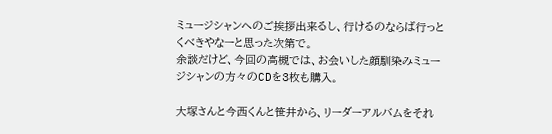ミュージシャンへのご挨拶出来るし、行けるのならば行っとくべきやなーと思った次第で。
余談だけど、今回の高槻では、お会いした顔馴染みミュージシャンの方々のCDを3枚も購入。

大塚さんと今西くんと笹井から、リーダーアルバムをそれ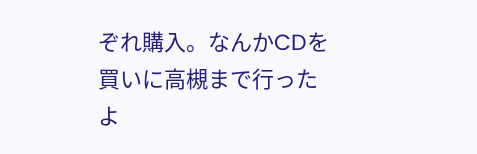ぞれ購入。なんかCDを買いに高槻まで行ったよ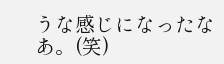うな感じになったなあ。(笑)